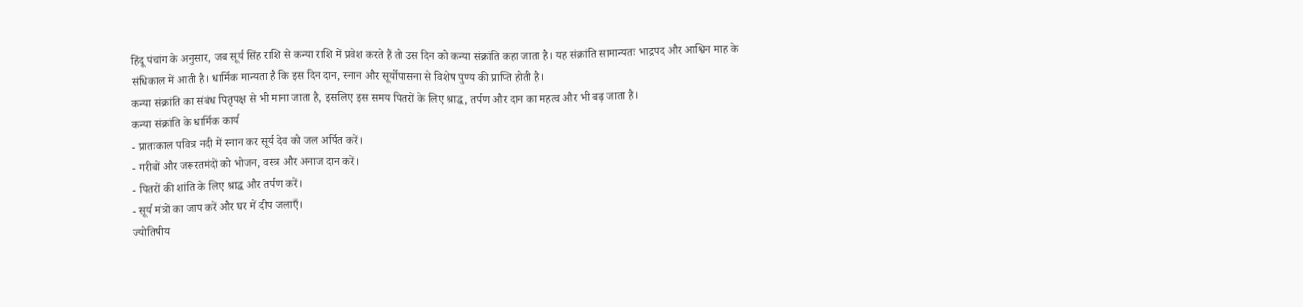हिंदू पंचांग के अनुसार, जब सूर्य सिंह राशि से कन्या राशि में प्रवेश करते हैं तो उस दिन को कन्या संक्रांति कहा जाता है। यह संक्रांति सामान्यतः भाद्रपद और आश्विन माह के संधिकाल में आती है। धार्मिक मान्यता है कि इस दिन दान, स्नान और सूर्योपासना से विशेष पुण्य की प्राप्ति होती है।
कन्या संक्रांति का संबंध पितृपक्ष से भी माना जाता है, इसलिए इस समय पितरों के लिए श्राद्ध, तर्पण और दान का महत्व और भी बढ़ जाता है।
कन्या संक्रांति के धार्मिक कार्य
- प्रातःकाल पवित्र नदी में स्नान कर सूर्य देव को जल अर्पित करें।
- गरीबों और जरूरतमंदों को भोजन, वस्त्र और अनाज दान करें।
- पितरों की शांति के लिए श्राद्ध और तर्पण करें।
- सूर्य मंत्रों का जाप करें और घर में दीप जलाएँ।
ज्योतिषीय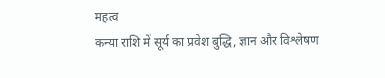महत्व
कन्या राशि में सूर्य का प्रवेश बुद्धि, ज्ञान और विश्लेषण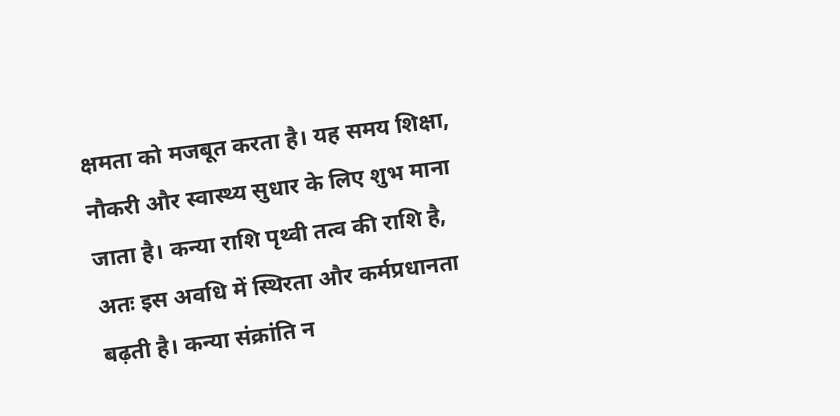क्षमता को मजबूत करता है। यह समय शिक्षा, नौकरी और स्वास्थ्य सुधार के लिए शुभ माना जाता है। कन्या राशि पृथ्वी तत्व की राशि है, अतः इस अवधि में स्थिरता और कर्मप्रधानता बढ़ती है। कन्या संक्रांति न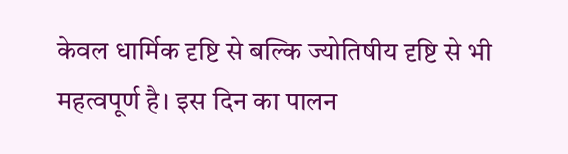केवल धार्मिक दृष्टि से बल्कि ज्योतिषीय दृष्टि से भी महत्वपूर्ण है। इस दिन का पालन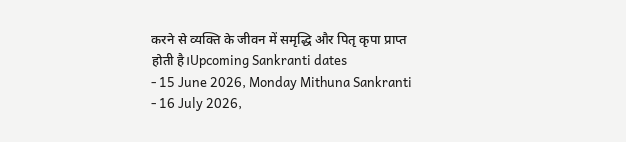करने से व्यक्ति के जीवन में समृद्धि और पितृ कृपा प्राप्त होती है।Upcoming Sankranti dates
- 15 June 2026, Monday Mithuna Sankranti
- 16 July 2026,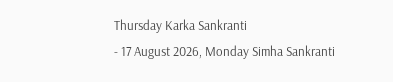Thursday Karka Sankranti
- 17 August 2026, Monday Simha Sankranti